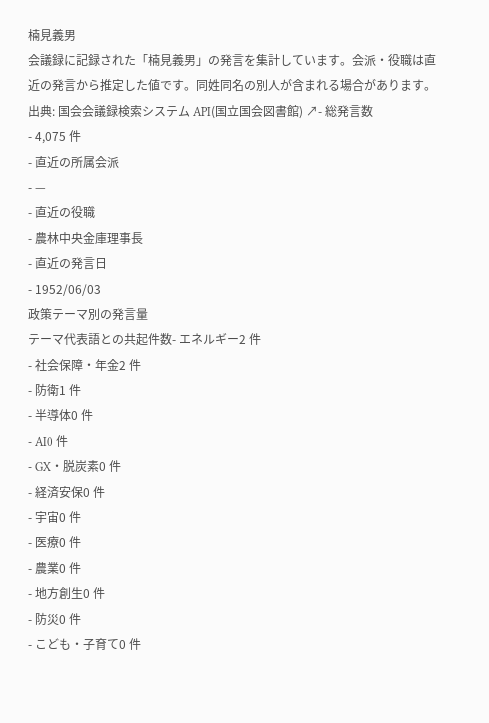楠見義男
会議録に記録された「楠見義男」の発言を集計しています。会派・役職は直近の発言から推定した値です。同姓同名の別人が含まれる場合があります。
出典: 国会会議録検索システム API(国立国会図書館) ↗- 総発言数
- 4,075 件
- 直近の所属会派
- —
- 直近の役職
- 農林中央金庫理事長
- 直近の発言日
- 1952/06/03
政策テーマ別の発言量
テーマ代表語との共起件数- エネルギー2 件
- 社会保障・年金2 件
- 防衛1 件
- 半導体0 件
- AI0 件
- GX・脱炭素0 件
- 経済安保0 件
- 宇宙0 件
- 医療0 件
- 農業0 件
- 地方創生0 件
- 防災0 件
- こども・子育て0 件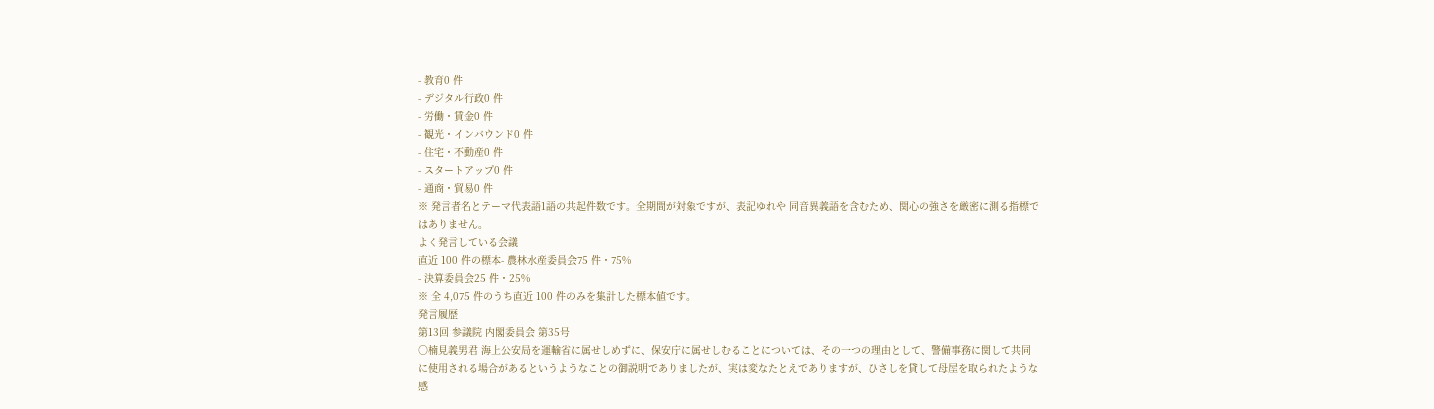- 教育0 件
- デジタル行政0 件
- 労働・賃金0 件
- 観光・インバウンド0 件
- 住宅・不動産0 件
- スタートアップ0 件
- 通商・貿易0 件
※ 発言者名とテーマ代表語1語の共起件数です。全期間が対象ですが、表記ゆれや 同音異義語を含むため、関心の強さを厳密に測る指標ではありません。
よく発言している会議
直近 100 件の標本- 農林水産委員会75 件・75%
- 決算委員会25 件・25%
※ 全 4,075 件のうち直近 100 件のみを集計した標本値です。
発言履歴
第13回 参議院 内閣委員会 第35号
○楠見義男君 海上公安局を運輸省に属せしめずに、保安庁に属せしむることについては、その一つの理由として、警備事務に関して共同に使用される場合があるというようなことの御説明でありましたが、実は変なたとえでありますが、ひさしを貸して母屋を取られたような感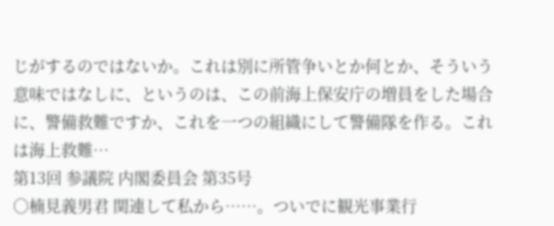じがするのではないか。これは別に所管争いとか何とか、そういう意味ではなしに、というのは、この前海上保安庁の増員をした場合に、警備救難ですか、これを一つの組織にして警備隊を作る。これは海上救難…
第13回 参議院 内閣委員会 第35号
○楠見義男君 関連して私から……。ついでに観光事業行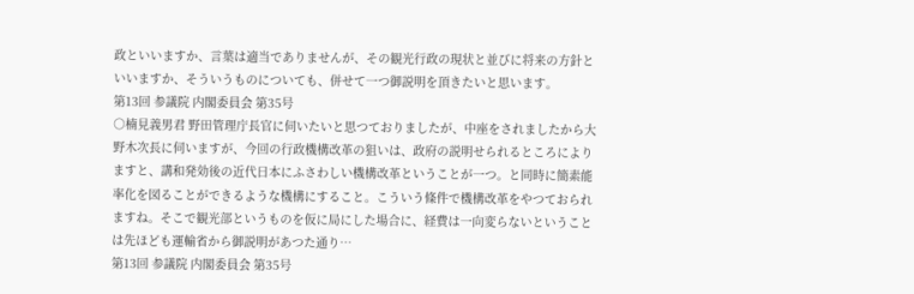政といいますか、言葉は適当でありませんが、その観光行政の現状と並びに将来の方針といいますか、そういうものについても、併せて一つ御説明を頂きたいと思います。
第13回 参議院 内閣委員会 第35号
○楠見義男君 野田管理庁長官に伺いたいと思つておりましたが、中座をされましたから大野木次長に伺いますが、今回の行政機構改革の狙いは、政府の説明せられるところによりますと、講和発効後の近代日本にふさわしい機構改革ということが一つ。と同時に簡素能率化を図ることができるような機構にすること。こういう條件で機構改革をやつておられますね。そこで観光部というものを仮に局にした場合に、経費は一向変らないということは先ほども運輸省から御説明があつた通り…
第13回 参議院 内閣委員会 第35号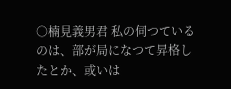○楠見義男君 私の伺つているのは、部が局になつて昇格したとか、或いは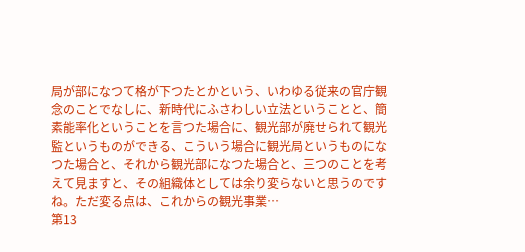局が部になつて格が下つたとかという、いわゆる従来の官庁観念のことでなしに、新時代にふさわしい立法ということと、簡素能率化ということを言つた場合に、観光部が廃せられて観光監というものができる、こういう場合に観光局というものになつた場合と、それから観光部になつた場合と、三つのことを考えて見ますと、その組織体としては余り変らないと思うのですね。ただ変る点は、これからの観光事業…
第13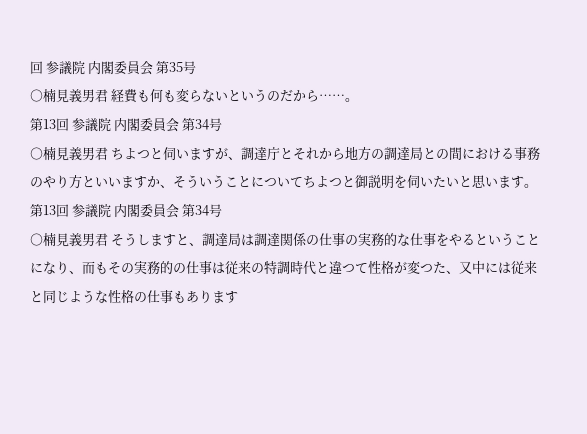回 参議院 内閣委員会 第35号
○楠見義男君 経費も何も変らないというのだから……。
第13回 参議院 内閣委員会 第34号
○楠見義男君 ちよつと伺いますが、調達庁とそれから地方の調達局との間における事務のやり方といいますか、そういうことについてちよつと御説明を伺いたいと思います。
第13回 参議院 内閣委員会 第34号
○楠見義男君 そうしますと、調達局は調達関係の仕事の実務的な仕事をやるということになり、而もその実務的の仕事は従来の特調時代と違つて性格が変つた、又中には従来と同じような性格の仕事もあります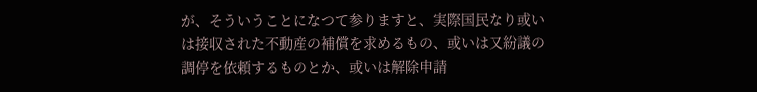が、そういうことになつて参りますと、実際国民なり或いは接収された不動産の補償を求めるもの、或いは又紛議の調停を依頼するものとか、或いは解除申請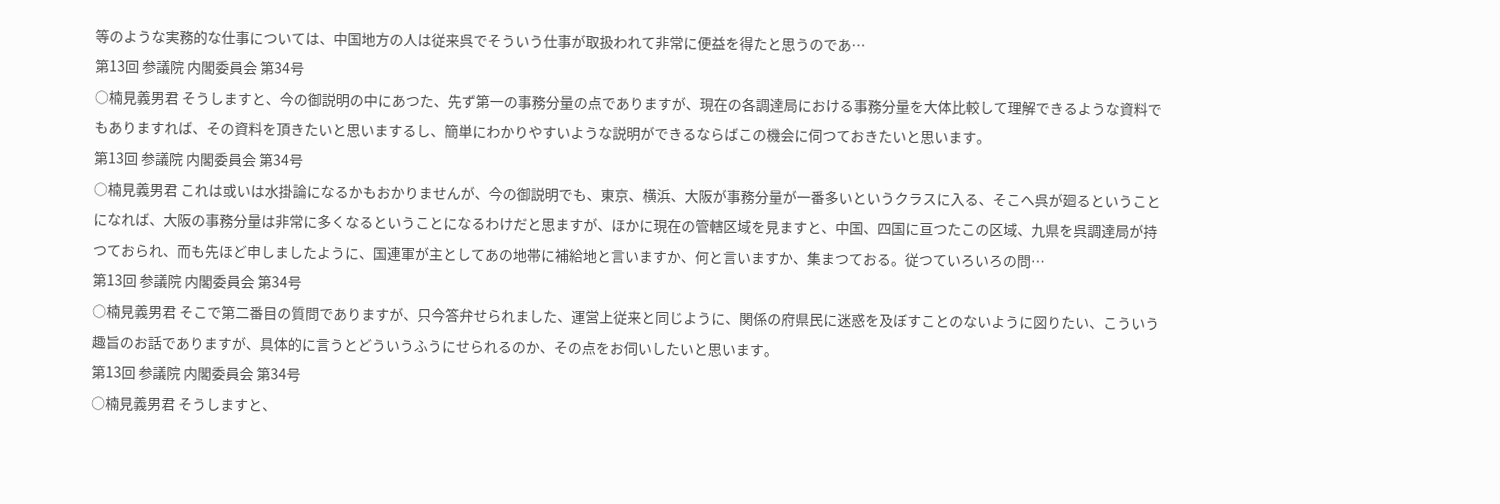等のような実務的な仕事については、中国地方の人は従来呉でそういう仕事が取扱われて非常に便益を得たと思うのであ…
第13回 参議院 内閣委員会 第34号
○楠見義男君 そうしますと、今の御説明の中にあつた、先ず第一の事務分量の点でありますが、現在の各調達局における事務分量を大体比較して理解できるような資料でもありますれば、その資料を頂きたいと思いまするし、簡単にわかりやすいような説明ができるならばこの機会に伺つておきたいと思います。
第13回 参議院 内閣委員会 第34号
○楠見義男君 これは或いは水掛論になるかもおかりませんが、今の御説明でも、東京、横浜、大阪が事務分量が一番多いというクラスに入る、そこへ呉が廻るということになれば、大阪の事務分量は非常に多くなるということになるわけだと思ますが、ほかに現在の管轄区域を見ますと、中国、四国に亘つたこの区域、九県を呉調達局が持つておられ、而も先ほど申しましたように、国連軍が主としてあの地帯に補給地と言いますか、何と言いますか、集まつておる。従つていろいろの問…
第13回 参議院 内閣委員会 第34号
○楠見義男君 そこで第二番目の質問でありますが、只今答弁せられました、運営上従来と同じように、関係の府県民に迷惑を及ぼすことのないように図りたい、こういう趣旨のお話でありますが、具体的に言うとどういうふうにせられるのか、その点をお伺いしたいと思います。
第13回 参議院 内閣委員会 第34号
○楠見義男君 そうしますと、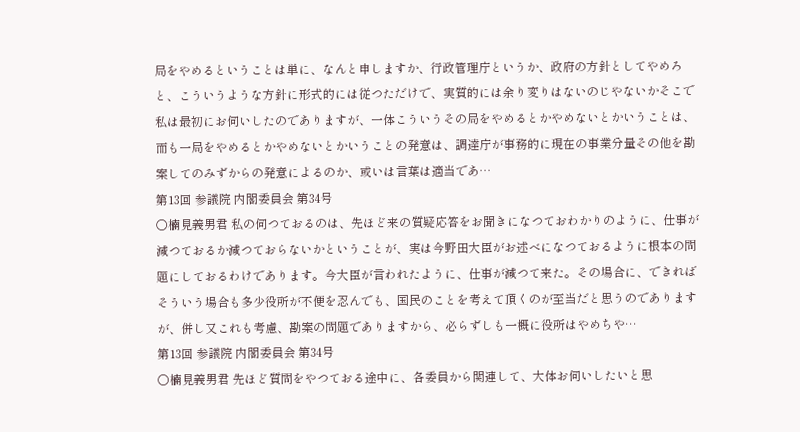局をやめるということは単に、なんと申しますか、行政管理庁というか、政府の方針としてやめろと、こういうような方針に形式的には従つただけで、実質的には余り変りはないのじやないかそこで私は最初にお伺いしたのでありますが、一体こういうその局をやめるとかやめないとかいうことは、而も一局をやめるとかやめないとかいうことの発意は、調達庁が事務的に現在の事業分量その他を勘案してのみずからの発意によるのか、或いは言葉は適当であ…
第13回 参議院 内閣委員会 第34号
○楠見義男君 私の伺つておるのは、先ほど来の質疑応答をお聞きになつておわかりのように、仕事が減つておるか減つておらないかということが、実は今野田大臣がお述べになつておるように根本の問題にしておるわけであります。今大臣が言われたように、仕事が減つて来た。その場合に、できればそういう場合も多少役所が不便を忍んでも、国民のことを考えて頂くのが至当だと思うのでありますが、併し又これも考慮、勘案の問題でありますから、必らずしも一概に役所はやめちや…
第13回 参議院 内閣委員会 第34号
○楠見義男君 先ほど質問をやつておる途中に、各委員から関連して、大体お伺いしたいと思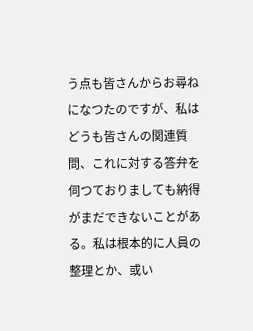う点も皆さんからお尋ねになつたのですが、私はどうも皆さんの関連質問、これに対する答弁を伺つておりましても納得がまだできないことがある。私は根本的に人員の整理とか、或い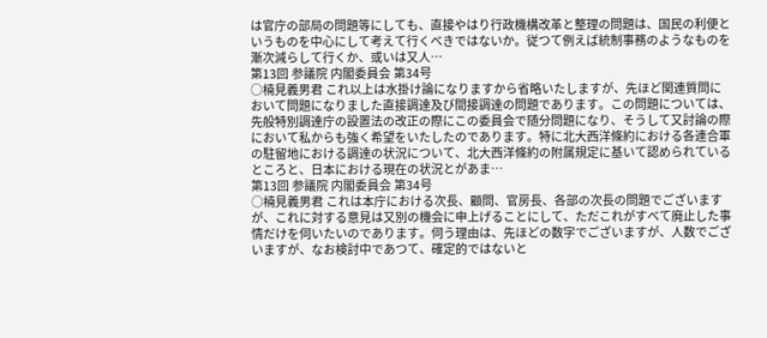は官庁の部局の問題等にしても、直接やはり行政機構改革と整理の問題は、国民の利便というものを中心にして考えて行くべきではないか。従つて例えば統制事務のようなものを漸次減らして行くか、或いは又人…
第13回 参議院 内閣委員会 第34号
○楠見義男君 これ以上は水掛け論になりますから省略いたしますが、先ほど関連質問において問題になりました直接調達及び間接調達の問題であります。この問題については、先般特別調達庁の設置法の改正の際にこの委員会で随分問題になり、そうして又討論の際において私からも強く希望をいたしたのであります。特に北大西洋條約における各連合軍の駐留地における調達の状況について、北大西洋條約の附属規定に基いて認められているところと、日本における現在の状況とがあま…
第13回 参議院 内閣委員会 第34号
○楠見義男君 これは本庁における次長、顧問、官房長、各部の次長の問題でございますが、これに対する意見は又別の機会に申上げることにして、ただこれがすべて廃止した事情だけを伺いたいのであります。伺う理由は、先ほどの数字でございますが、人数でございますが、なお検討中であつて、確定的ではないと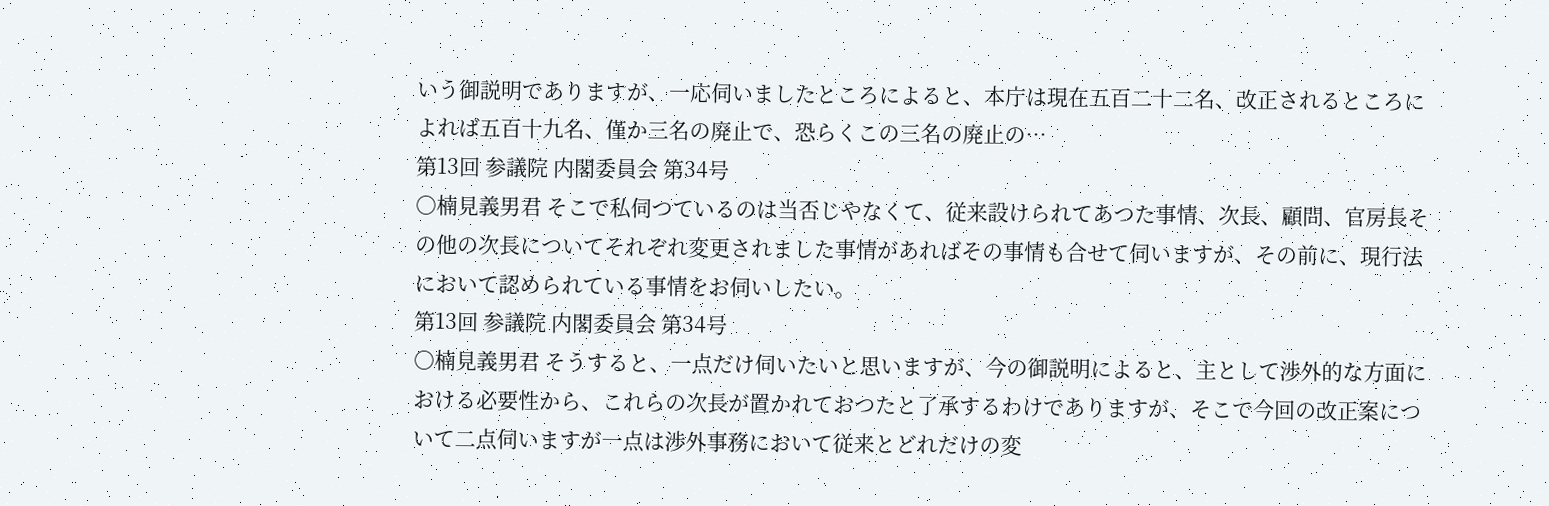いう御説明でありますが、一応伺いましたところによると、本庁は現在五百二十二名、改正されるところによれば五百十九名、僅か三名の廃止で、恐らくこの三名の廃止の…
第13回 参議院 内閣委員会 第34号
○楠見義男君 そこで私伺つているのは当否じやなくて、従来設けられてあつた事情、次長、顧問、官房長その他の次長についてそれぞれ変更されました事情があればその事情も合せて伺いますが、その前に、現行法において認められている事情をお伺いしたい。
第13回 参議院 内閣委員会 第34号
○楠見義男君 そうすると、一点だけ伺いたいと思いますが、今の御説明によると、主として渉外的な方面における必要性から、これらの次長が置かれておつたと了承するわけでありますが、そこで今回の改正案について二点伺いますが一点は渉外事務において従来とどれだけの変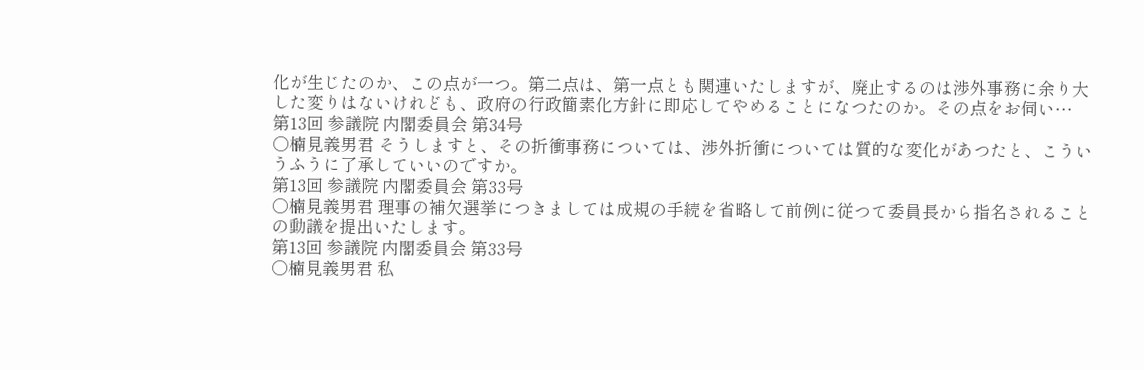化が生じたのか、この点が一つ。第二点は、第一点とも関連いたしますが、廃止するのは渉外事務に余り大した変りはないけれども、政府の行政簡素化方針に即応してやめることになつたのか。その点をお伺い…
第13回 参議院 内閣委員会 第34号
○楠見義男君 そうしますと、その折衝事務については、渉外折衝については質的な変化があつたと、こういうふうに了承していいのですか。
第13回 参議院 内閣委員会 第33号
○楠見義男君 理事の補欠選挙につきましては成規の手続を省略して前例に従つて委員長から指名されることの動議を提出いたします。
第13回 参議院 内閣委員会 第33号
○楠見義男君 私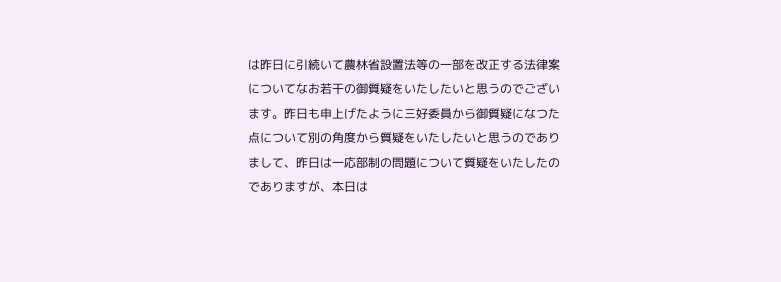は昨日に引続いて農林省設置法等の一部を改正する法律案についてなお若干の御質疑をいたしたいと思うのでございます。昨日も申上げたように三好委員から御質疑になつた点について別の角度から質疑をいたしたいと思うのでありまして、昨日は一応部制の問題について質疑をいたしたのでありますが、本日は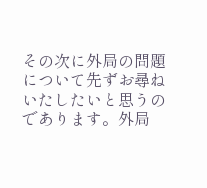その次に外局の問題について先ずお尋ねいたしたいと思うのであります。外局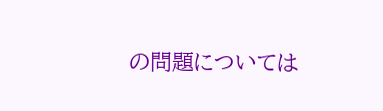の問題については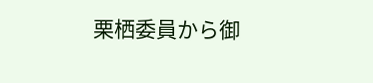栗栖委員から御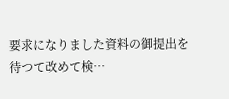要求になりました資料の御提出を待つて改めて検…